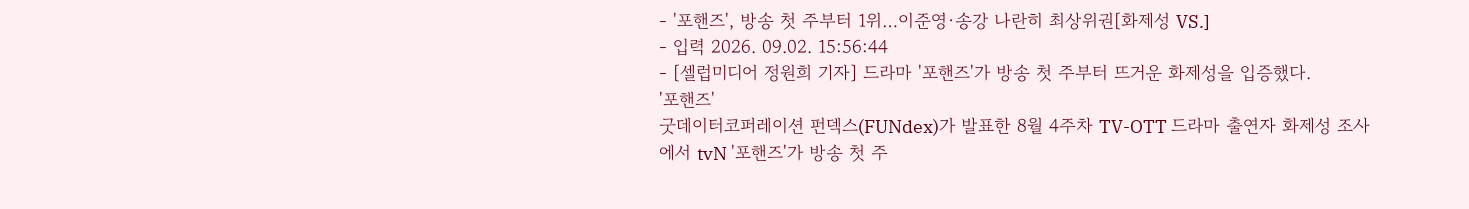- '포핸즈', 방송 첫 주부터 1위…이준영·송강 나란히 최상위권[화제성 VS.]
- 입력 2026. 09.02. 15:56:44
- [셀럽미디어 정원희 기자] 드라마 '포핸즈'가 방송 첫 주부터 뜨거운 화제성을 입증했다.
'포핸즈'
굿데이터코퍼레이션 펀덱스(FUNdex)가 발표한 8월 4주차 TV-OTT 드라마 출연자 화제성 조사에서 tvN '포핸즈'가 방송 첫 주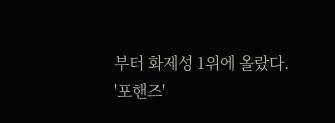부터 화제성 1위에 올랐다.
'포핸즈'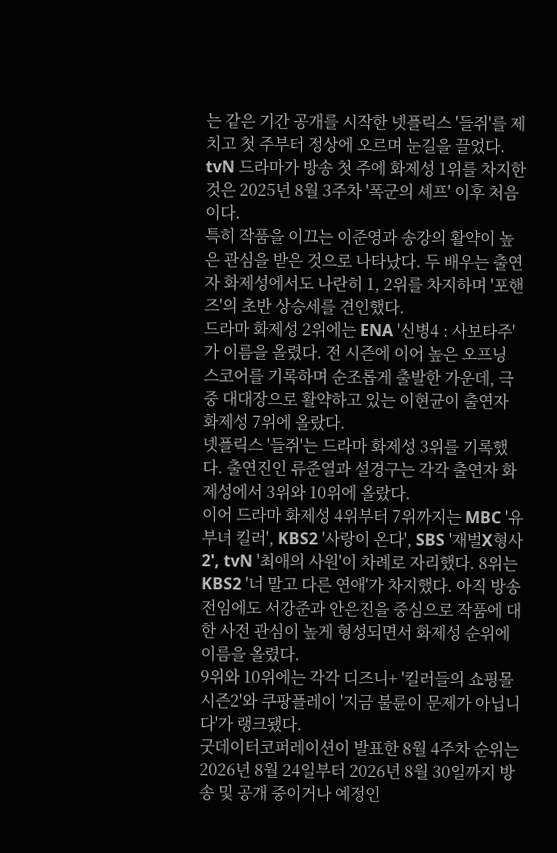는 같은 기간 공개를 시작한 넷플릭스 '들쥐'를 제치고 첫 주부터 정상에 오르며 눈길을 끌었다. tvN 드라마가 방송 첫 주에 화제성 1위를 차지한 것은 2025년 8월 3주차 '폭군의 셰프' 이후 처음이다.
특히 작품을 이끄는 이준영과 송강의 활약이 높은 관심을 받은 것으로 나타났다. 두 배우는 출연자 화제성에서도 나란히 1, 2위를 차지하며 '포핸즈'의 초반 상승세를 견인했다.
드라마 화제성 2위에는 ENA '신병4 : 사보타주'가 이름을 올렸다. 전 시즌에 이어 높은 오프닝 스코어를 기록하며 순조롭게 출발한 가운데, 극 중 대대장으로 활약하고 있는 이현균이 출연자 화제성 7위에 올랐다.
넷플릭스 '들쥐'는 드라마 화제성 3위를 기록했다. 출연진인 류준열과 설경구는 각각 출연자 화제성에서 3위와 10위에 올랐다.
이어 드라마 화제성 4위부터 7위까지는 MBC '유부녀 킬러', KBS2 '사랑이 온다', SBS '재벌X형사2', tvN '최애의 사원'이 차례로 자리했다. 8위는 KBS2 '너 말고 다른 연애'가 차지했다. 아직 방송 전임에도 서강준과 안은진을 중심으로 작품에 대한 사전 관심이 높게 형성되면서 화제성 순위에 이름을 올렸다.
9위와 10위에는 각각 디즈니+ '킬러들의 쇼핑몰 시즌2'와 쿠팡플레이 '지금 불륜이 문제가 아닙니다'가 랭크됐다.
굿데이터코퍼레이션이 발표한 8월 4주차 순위는 2026년 8월 24일부터 2026년 8월 30일까지 방송 및 공개 중이거나 예정인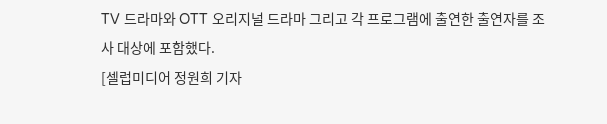TV 드라마와 OTT 오리지널 드라마 그리고 각 프로그램에 출연한 출연자를 조사 대상에 포함했다.
[셀럽미디어 정원희 기자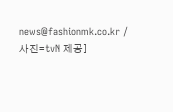news@fashionmk.co.kr / 사진=tvN 제공]